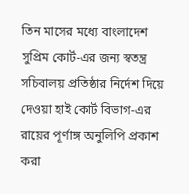তিন মাসের মধ্যে বাংলাদেশ সুপ্রিম কোর্ট-এর জন্য স্বতন্ত্র সচিবালয় প্রতিষ্ঠার নির্দেশ দিয়ে দেওয়া হাই কোর্ট বিভাগ-এর রায়ের পূর্ণাঙ্গ অনুলিপি প্রকাশ করা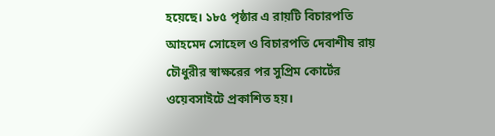হয়েছে। ১৮৫ পৃষ্ঠার এ রায়টি বিচারপতি আহমেদ সোহেল ও বিচারপতি দেবাশীষ রায় চৌধুরীর স্বাক্ষরের পর সুপ্রিম কোর্টের ওয়েবসাইটে প্রকাশিত হয়।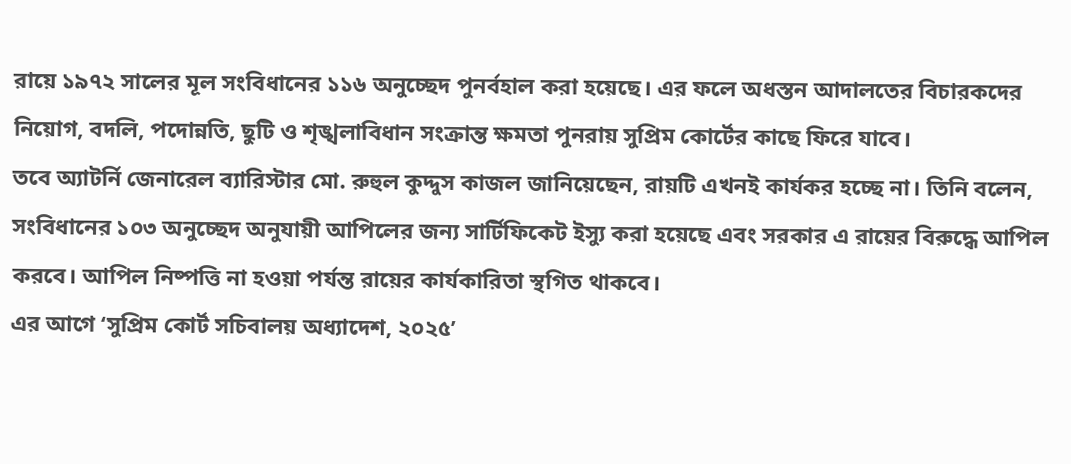রায়ে ১৯৭২ সালের মূল সংবিধানের ১১৬ অনুচ্ছেদ পুনর্বহাল করা হয়েছে। এর ফলে অধস্তন আদালতের বিচারকদের নিয়োগ, বদলি, পদোন্নতি, ছুটি ও শৃঙ্খলাবিধান সংক্রান্ত ক্ষমতা পুনরায় সুপ্রিম কোর্টের কাছে ফিরে যাবে।
তবে অ্যাটর্নি জেনারেল ব্যারিস্টার মো. রুহুল কুদ্দুস কাজল জানিয়েছেন, রায়টি এখনই কার্যকর হচ্ছে না। তিনি বলেন, সংবিধানের ১০৩ অনুচ্ছেদ অনুযায়ী আপিলের জন্য সার্টিফিকেট ইস্যু করা হয়েছে এবং সরকার এ রায়ের বিরুদ্ধে আপিল করবে। আপিল নিষ্পত্তি না হওয়া পর্যন্ত রায়ের কার্যকারিতা স্থগিত থাকবে।
এর আগে ‘সুপ্রিম কোর্ট সচিবালয় অধ্যাদেশ, ২০২৫’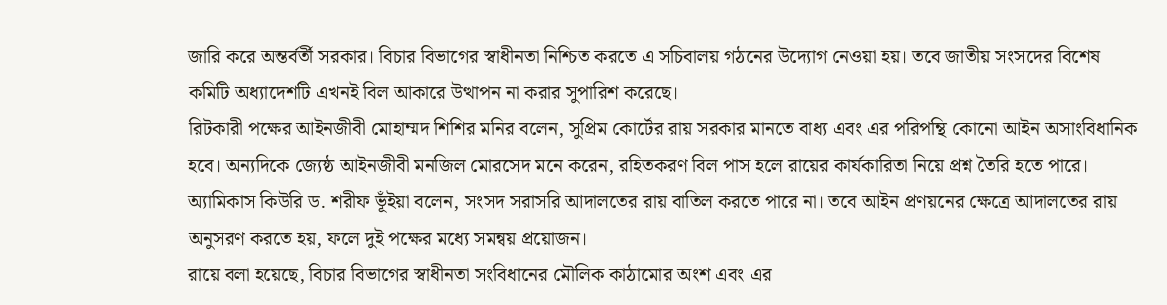জারি করে অন্তর্বর্তী সরকার। বিচার বিভাগের স্বাধীনতা নিশ্চিত করতে এ সচিবালয় গঠনের উদ্যোগ নেওয়া হয়। তবে জাতীয় সংসদের বিশেষ কমিটি অধ্যাদেশটি এখনই বিল আকারে উত্থাপন না করার সুপারিশ করেছে।
রিটকারী পক্ষের আইনজীবী মোহাম্মদ শিশির মনির বলেন, সুপ্রিম কোর্টের রায় সরকার মানতে বাধ্য এবং এর পরিপন্থি কোনো আইন অসাংবিধানিক হবে। অন্যদিকে জ্যেষ্ঠ আইনজীবী মনজিল মোরসেদ মনে করেন, রহিতকরণ বিল পাস হলে রায়ের কার্যকারিতা নিয়ে প্রশ্ন তৈরি হতে পারে।
অ্যামিকাস কিউরি ড. শরীফ ভূঁইয়া বলেন, সংসদ সরাসরি আদালতের রায় বাতিল করতে পারে না। তবে আইন প্রণয়নের ক্ষেত্রে আদালতের রায় অনুসরণ করতে হয়, ফলে দুই পক্ষের মধ্যে সমন্বয় প্রয়োজন।
রায়ে বলা হয়েছে, বিচার বিভাগের স্বাধীনতা সংবিধানের মৌলিক কাঠামোর অংশ এবং এর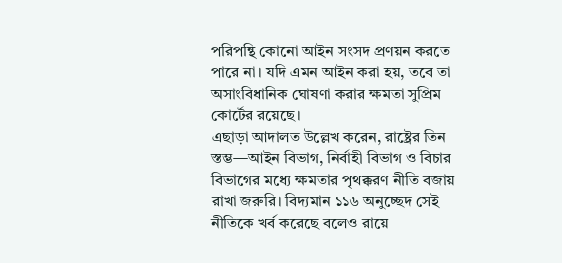পরিপন্থি কোনো আইন সংসদ প্রণয়ন করতে পারে না। যদি এমন আইন করা হয়, তবে তা অসাংবিধানিক ঘোষণা করার ক্ষমতা সুপ্রিম কোর্টের রয়েছে।
এছাড়া আদালত উল্লেখ করেন, রাষ্ট্রের তিন স্তম্ভ—আইন বিভাগ, নির্বাহী বিভাগ ও বিচার বিভাগের মধ্যে ক্ষমতার পৃথক্করণ নীতি বজায় রাখা জরুরি। বিদ্যমান ১১৬ অনুচ্ছেদ সেই নীতিকে খর্ব করেছে বলেও রায়ে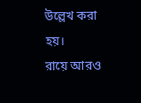উল্লেখ করা হয়।
রায়ে আরও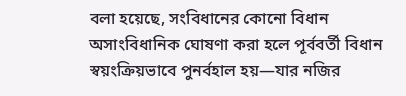বলা হয়েছে, সংবিধানের কোনো বিধান অসাংবিধানিক ঘোষণা করা হলে পূর্ববর্তী বিধান স্বয়ংক্রিয়ভাবে পুনর্বহাল হয়—যার নজির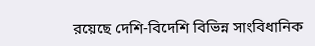রয়েছে দেশি-বিদেশি বিভিন্ন সাংবিধানিক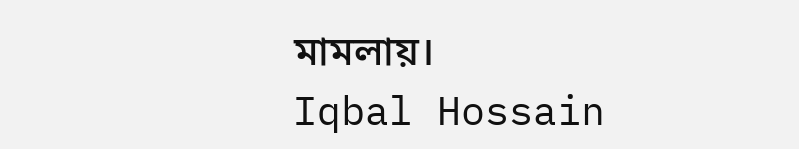মামলায়।
Iqbal Hossain